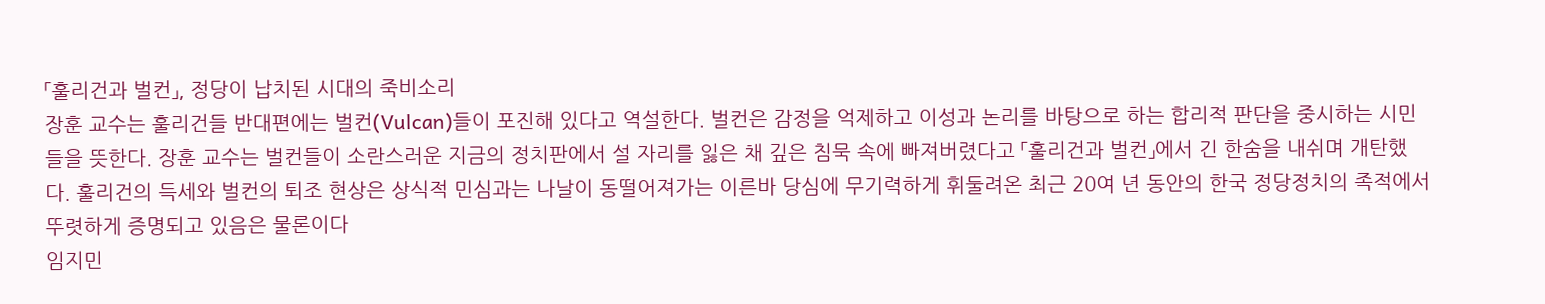「훌리건과 벌컨」, 정당이 납치된 시대의 죽비소리
장훈 교수는 훌리건들 반대편에는 벌컨(Vulcan)들이 포진해 있다고 역설한다. 벌컨은 감정을 억제하고 이성과 논리를 바탕으로 하는 합리적 판단을 중시하는 시민들을 뜻한다. 장훈 교수는 벌컨들이 소란스러운 지금의 정치판에서 설 자리를 잃은 채 깊은 침묵 속에 빠져버렸다고 「훌리건과 벌컨」에서 긴 한숨을 내쉬며 개탄했다. 훌리건의 득세와 벌컨의 퇴조 현상은 상식적 민심과는 나날이 동떨어져가는 이른바 당심에 무기력하게 휘둘려온 최근 20여 년 동안의 한국 정당정치의 족적에서 뚜렷하게 증명되고 있음은 물론이다
임지민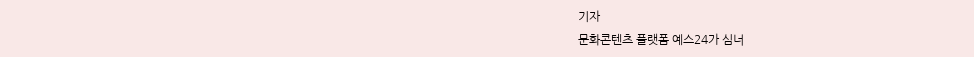기자
문화콘텐츠 플랫폼 예스24가 심너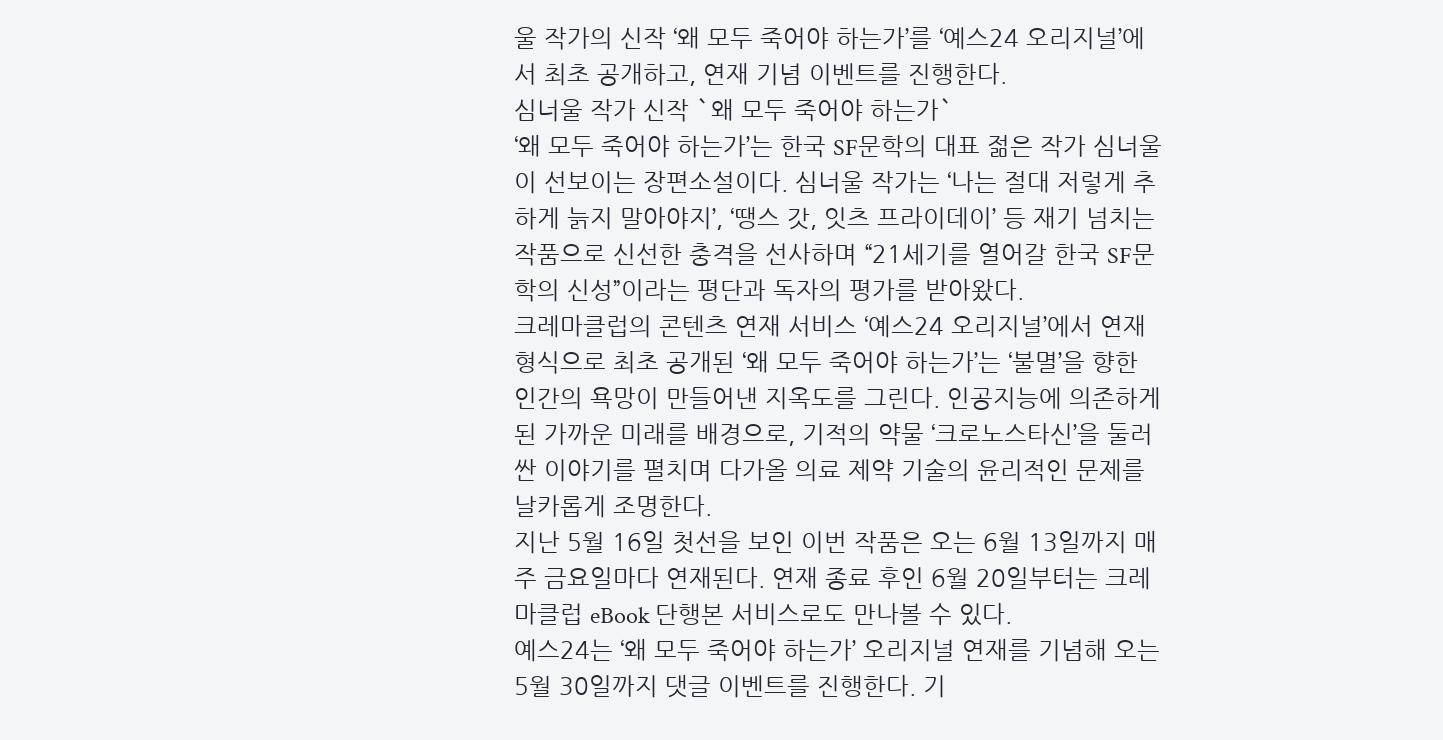울 작가의 신작 ‘왜 모두 죽어야 하는가’를 ‘예스24 오리지널’에서 최초 공개하고, 연재 기념 이벤트를 진행한다.
심너울 작가 신작 `왜 모두 죽어야 하는가`
‘왜 모두 죽어야 하는가’는 한국 SF문학의 대표 젊은 작가 심너울이 선보이는 장편소설이다. 심너울 작가는 ‘나는 절대 저렇게 추하게 늙지 말아야지’, ‘땡스 갓, 잇츠 프라이데이’ 등 재기 넘치는 작품으로 신선한 충격을 선사하며 “21세기를 열어갈 한국 SF문학의 신성”이라는 평단과 독자의 평가를 받아왔다.
크레마클럽의 콘텐츠 연재 서비스 ‘예스24 오리지널’에서 연재 형식으로 최초 공개된 ‘왜 모두 죽어야 하는가’는 ‘불멸’을 향한 인간의 욕망이 만들어낸 지옥도를 그린다. 인공지능에 의존하게 된 가까운 미래를 배경으로, 기적의 약물 ‘크로노스타신’을 둘러싼 이야기를 펼치며 다가올 의료 제약 기술의 윤리적인 문제를 날카롭게 조명한다.
지난 5월 16일 첫선을 보인 이번 작품은 오는 6월 13일까지 매주 금요일마다 연재된다. 연재 종료 후인 6월 20일부터는 크레마클럽 eBook 단행본 서비스로도 만나볼 수 있다.
예스24는 ‘왜 모두 죽어야 하는가’ 오리지널 연재를 기념해 오는 5월 30일까지 댓글 이벤트를 진행한다. 기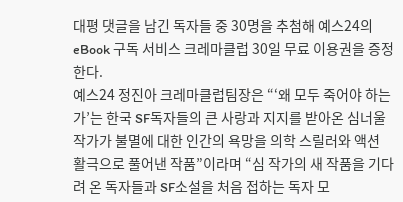대평 댓글을 남긴 독자들 중 30명을 추첨해 예스24의 eBook 구독 서비스 크레마클럽 30일 무료 이용권을 증정한다.
예스24 정진아 크레마클럽팀장은 “‘왜 모두 죽어야 하는가’는 한국 SF독자들의 큰 사랑과 지지를 받아온 심너울 작가가 불멸에 대한 인간의 욕망을 의학 스릴러와 액션 활극으로 풀어낸 작품”이라며 “심 작가의 새 작품을 기다려 온 독자들과 SF소설을 처음 접하는 독자 모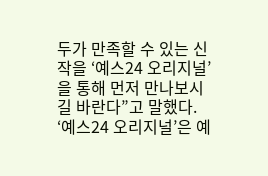두가 만족할 수 있는 신작을 ‘예스24 오리지널’을 통해 먼저 만나보시길 바란다”고 말했다.
‘예스24 오리지널’은 예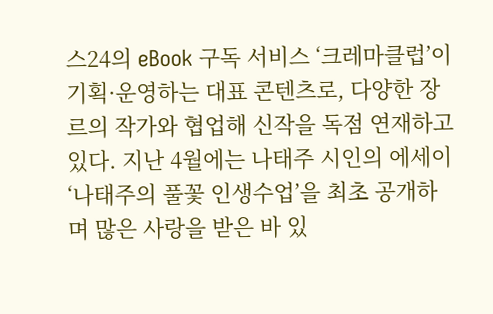스24의 eBook 구독 서비스 ‘크레마클럽’이 기획·운영하는 대표 콘텐츠로, 다양한 장르의 작가와 협업해 신작을 독점 연재하고 있다. 지난 4월에는 나태주 시인의 에세이 ‘나태주의 풀꽃 인생수업’을 최초 공개하며 많은 사랑을 받은 바 있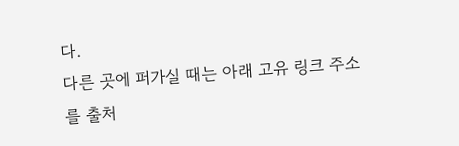다.
다른 곳에 퍼가실 때는 아래 고유 링크 주소를 출처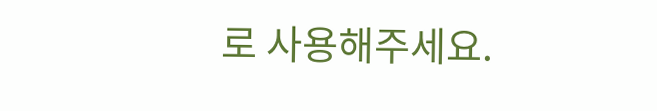로 사용해주세요.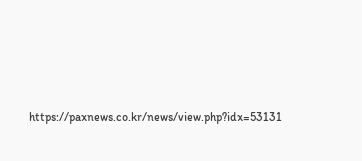https://paxnews.co.kr/news/view.php?idx=53131